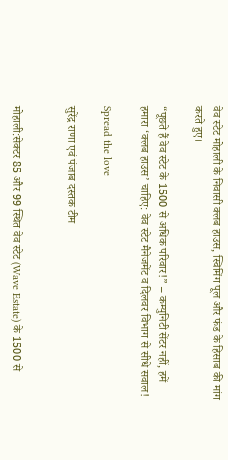वेव स्टेट मोहाली के निवासी क्लब हाउस, स्विमिंग पूल और फंड के हिसाब की मांग करते हुए।

“पूछते हैं वेव स्टेट के 1500 से अधिक परिवार!” – कम्युनिटी सेंटर नहीं, हमें हमारा ‘क्लब हाउस’ चाहिए: वेव स्टेट मैनेजमेंट व दिलवर विभाग से सीधे सवाल!

Spread the love

सुरेंद्र राणा एवं पंजाब दस्तक टीम


मोहाली:सेक्टर 85 और 99 स्थित वेव स्टेट (Wave Estate) के 1500 से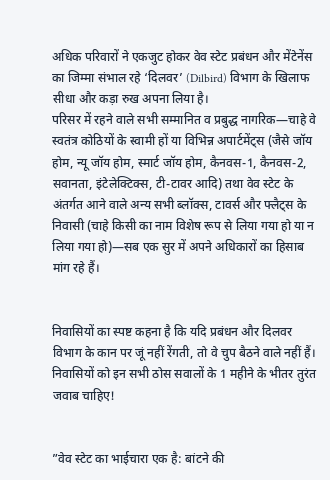अधिक परिवारों ने एकजुट होकर वेव स्टेट प्रबंधन और मेंटेनेंस का जिम्मा संभाल रहे ‘दिलवर’ (Dilbird) विभाग के खिलाफ सीधा और कड़ा रुख अपना लिया है।
परिसर में रहने वाले सभी सम्मानित व प्रबुद्ध नागरिक—चाहे वे स्वतंत्र कोठियों के स्वामी हों या विभिन्न अपार्टमेंट्स (जैसे जॉय होम, न्यू जॉय होम, स्मार्ट जॉय होम, कैनवस-1, कैनवस-2, सवानता, इंटेलेक्टिक्स, टी-टावर आदि) तथा वेव स्टेट के अंतर्गत आने वाले अन्य सभी ब्लॉक्स, टावर्स और फ्लैट्स के निवासी (चाहे किसी का नाम विशेष रूप से लिया गया हो या न लिया गया हो)—सब एक सुर में अपने अधिकारों का हिसाब मांग रहे हैं।


निवासियों का स्पष्ट कहना है कि यदि प्रबंधन और दिलवर विभाग के कान पर जूं नहीं रेंगती, तो वे चुप बैठने वाले नहीं हैं। निवासियों को इन सभी ठोस सवालों के 1 महीने के भीतर तुरंत जवाब चाहिए!


”वेव स्टेट का भाईचारा एक है: बांटने की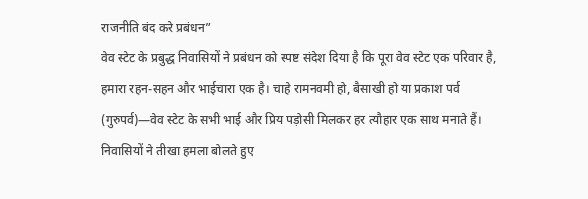राजनीति बंद करे प्रबंधन”
वेव स्टेट के प्रबुद्ध निवासियों ने प्रबंधन को स्पष्ट संदेश दिया है कि पूरा वेव स्टेट एक परिवार है, हमारा रहन-सहन और भाईचारा एक है। चाहे रामनवमी हो, बैसाखी हो या प्रकाश पर्व (गुरुपर्व)—वेव स्टेट के सभी भाई और प्रिय पड़ोसी मिलकर हर त्यौहार एक साथ मनाते हैं।
निवासियों ने तीखा हमला बोलते हुए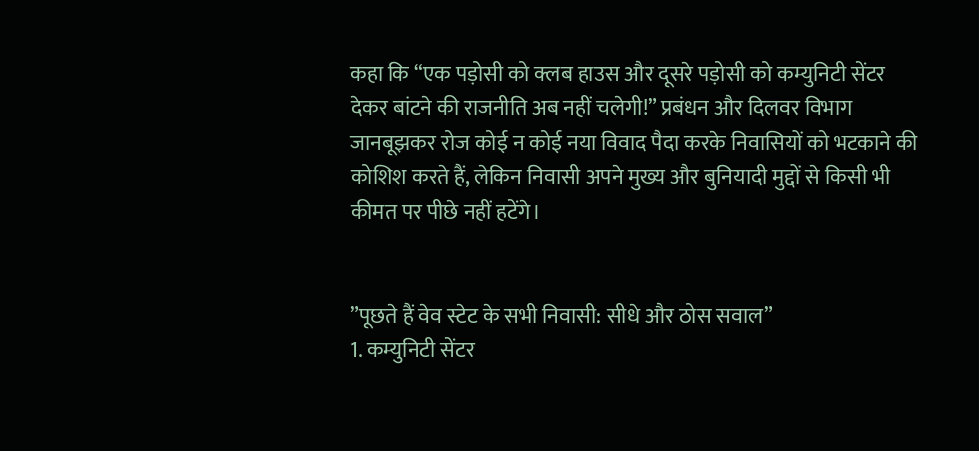कहा कि “एक पड़ोसी को क्लब हाउस और दूसरे पड़ोसी को कम्युनिटी सेंटर देकर बांटने की राजनीति अब नहीं चलेगी!” प्रबंधन और दिलवर विभाग जानबूझकर रोज कोई न कोई नया विवाद पैदा करके निवासियों को भटकाने की कोशिश करते हैं, लेकिन निवासी अपने मुख्य और बुनियादी मुद्दों से किसी भी कीमत पर पीछे नहीं हटेंगे।


”पूछते हैं वेव स्टेट के सभी निवासी: सीधे और ठोस सवाल”
1. कम्युनिटी सेंटर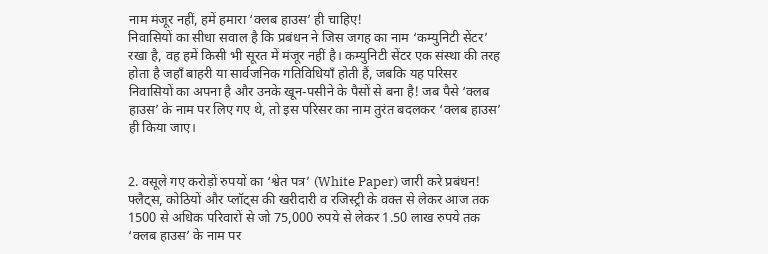नाम मंजूर नहीं, हमें हमारा ‘क्लब हाउस’ ही चाहिए!
निवासियों का सीधा सवाल है कि प्रबंधन ने जिस जगह का नाम ‘कम्युनिटी सेंटर’ रखा है, वह हमें किसी भी सूरत में मंजूर नहीं है। कम्युनिटी सेंटर एक संस्था की तरह होता है जहाँ बाहरी या सार्वजनिक गतिविधियाँ होती हैं, जबकि यह परिसर निवासियों का अपना है और उनके खून-पसीने के पैसों से बना है! जब पैसे ‘क्लब हाउस’ के नाम पर लिए गए थे, तो इस परिसर का नाम तुरंत बदलकर ‘क्लब हाउस’ ही किया जाए।


2. वसूले गए करोड़ों रुपयों का ‘श्वेत पत्र’ (White Paper) जारी करे प्रबंधन!
फ्लैट्स, कोठियों और प्लॉट्स की खरीदारी व रजिस्ट्री के वक्त से लेकर आज तक 1500 से अधिक परिवारों से जो 75,000 रुपये से लेकर 1.50 लाख रुपये तक ‘क्लब हाउस’ के नाम पर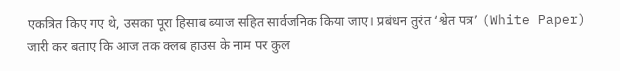एकत्रित किए गए थे, उसका पूरा हिसाब ब्याज सहित सार्वजनिक किया जाए। प्रबंधन तुरंत ‘श्वेत पत्र’ (White Paper) जारी कर बताए कि आज तक क्लब हाउस के नाम पर कुल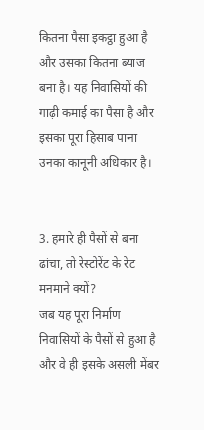कितना पैसा इकट्ठा हुआ है और उसका कितना ब्याज बना है। यह निवासियों की गाढ़ी कमाई का पैसा है और इसका पूरा हिसाब पाना उनका कानूनी अधिकार है।


3. हमारे ही पैसों से बना ढांचा, तो रेस्टोरेंट के रेट मनमाने क्यों?
जब यह पूरा निर्माण निवासियों के पैसों से हुआ है और वे ही इसके असली मेंबर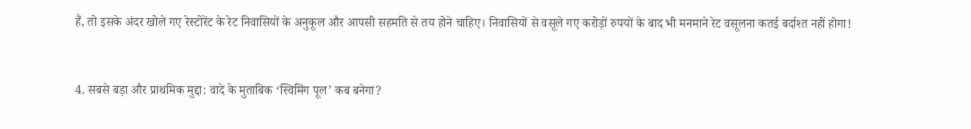हैं, तो इसके अंदर खोले गए रेस्टोरेंट के रेट निवासियों के अनुकूल और आपसी सहमति से तय होने चाहिए। निवासियों से वसूले गए करोड़ों रुपयों के बाद भी मनमाने रेट वसूलना कतई बर्दाश्त नहीं होगा!


4. सबसे बड़ा और प्राथमिक मुद्दा: वादे के मुताबिक ‘स्विमिंग पूल’ कब बनेगा?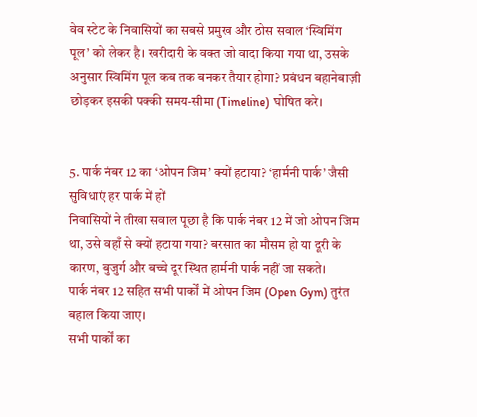वेव स्टेट के निवासियों का सबसे प्रमुख और ठोस सवाल ‘स्विमिंग पूल’ को लेकर है। खरीदारी के वक्त जो वादा किया गया था, उसके अनुसार स्विमिंग पूल कब तक बनकर तैयार होगा? प्रबंधन बहानेबाज़ी छोड़कर इसकी पक्की समय-सीमा (Timeline) घोषित करे।


5. पार्क नंबर 12 का ‘ओपन जिम’ क्यों हटाया? ‘हार्मनी पार्क’ जैसी सुविधाएं हर पार्क में हों
निवासियों ने तीखा सवाल पूछा है कि पार्क नंबर 12 में जो ओपन जिम था, उसे वहाँ से क्यों हटाया गया? बरसात का मौसम हो या दूरी के कारण, बुजुर्ग और बच्चे दूर स्थित हार्मनी पार्क नहीं जा सकते।
पार्क नंबर 12 सहित सभी पार्कों में ओपन जिम (Open Gym) तुरंत बहाल किया जाए।
सभी पार्कों का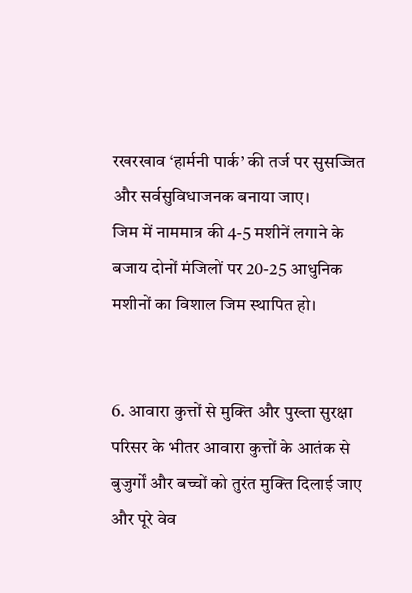रखरखाव ‘हार्मनी पार्क’ की तर्ज पर सुसज्जित और सर्वसुविधाजनक बनाया जाए।
जिम में नाममात्र की 4-5 मशीनें लगाने के बजाय दोनों मंजिलों पर 20-25 आधुनिक मशीनों का विशाल जिम स्थापित हो।


6. आवारा कुत्तों से मुक्ति और पुख्ता सुरक्षा
परिसर के भीतर आवारा कुत्तों के आतंक से बुजुर्गों और बच्चों को तुरंत मुक्ति दिलाई जाए और पूरे वेव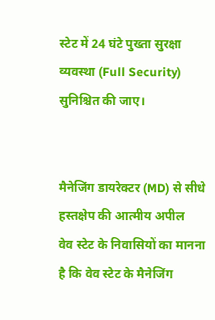स्टेट में 24 घंटे पुख्ता सुरक्षा व्यवस्था (Full Security) सुनिश्चित की जाए।


मैनेजिंग डायरेक्टर (MD) से सीधे हस्तक्षेप की आत्मीय अपील
वेव स्टेट के निवासियों का मानना है कि वेव स्टेट के मैनेजिंग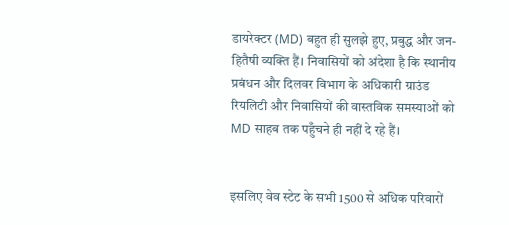डायरेक्टर (MD) बहुत ही सुलझे हुए, प्रबुद्ध और जन-हितैषी व्यक्ति हैं। निवासियों को अंदेशा है कि स्थानीय प्रबंधन और दिलवर विभाग के अधिकारी ग्राउंड रियलिटी और निवासियों की वास्तविक समस्याओं को MD साहब तक पहुँचने ही नहीं दे रहे हैं।


इसलिए वेव स्टेट के सभी 1500 से अधिक परिवारों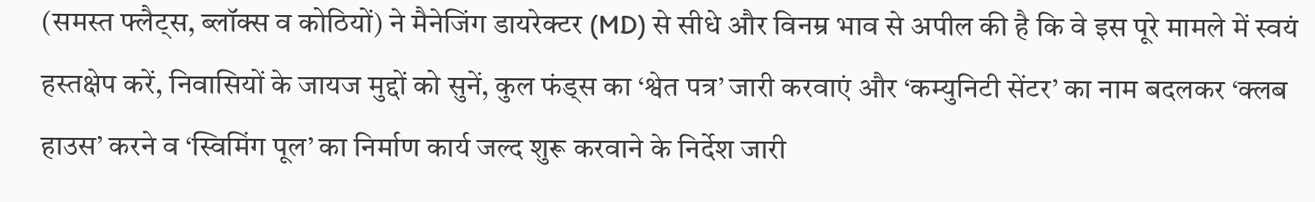(समस्त फ्लैट्स, ब्लॉक्स व कोठियों) ने मैनेजिंग डायरेक्टर (MD) से सीधे और विनम्र भाव से अपील की है कि वे इस पूरे मामले में स्वयं हस्तक्षेप करें, निवासियों के जायज मुद्दों को सुनें, कुल फंड्स का ‘श्वेत पत्र’ जारी करवाएं और ‘कम्युनिटी सेंटर’ का नाम बदलकर ‘क्लब हाउस’ करने व ‘स्विमिंग पूल’ का निर्माण कार्य जल्द शुरू करवाने के निर्देश जारी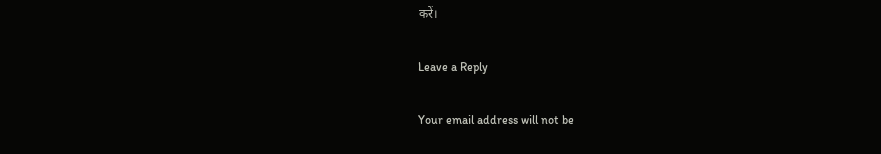करें।

Leave a Reply

Your email address will not be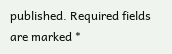published. Required fields are marked *